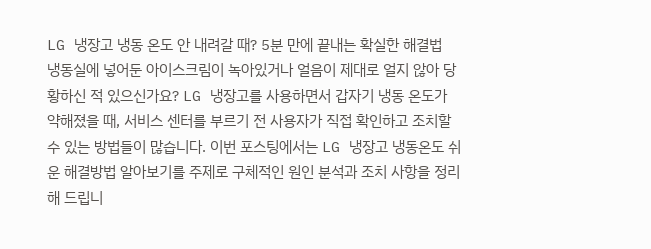LG 냉장고 냉동 온도 안 내려갈 때? 5분 만에 끝내는 확실한 해결법
냉동실에 넣어둔 아이스크림이 녹아있거나 얼음이 제대로 얼지 않아 당황하신 적 있으신가요? LG 냉장고를 사용하면서 갑자기 냉동 온도가 약해졌을 때, 서비스 센터를 부르기 전 사용자가 직접 확인하고 조치할 수 있는 방법들이 많습니다. 이번 포스팅에서는 LG 냉장고 냉동온도 쉬운 해결방법 알아보기를 주제로 구체적인 원인 분석과 조치 사항을 정리해 드립니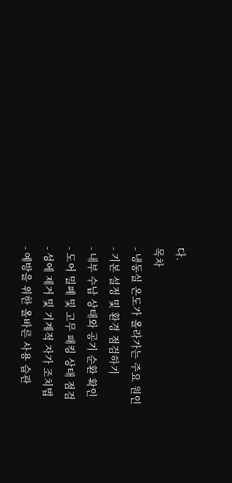다.
목차
- 냉동실 온도가 올라가는 주요 원인
- 기본 설정 및 환경 점검하기
- 내부 수납 상태와 공기 순환 확인
- 도어 밀폐 및 고무 패킹 상태 점검
- 성에 제거 및 기계적 자가 조치법
- 예방을 위한 올바른 사용 습관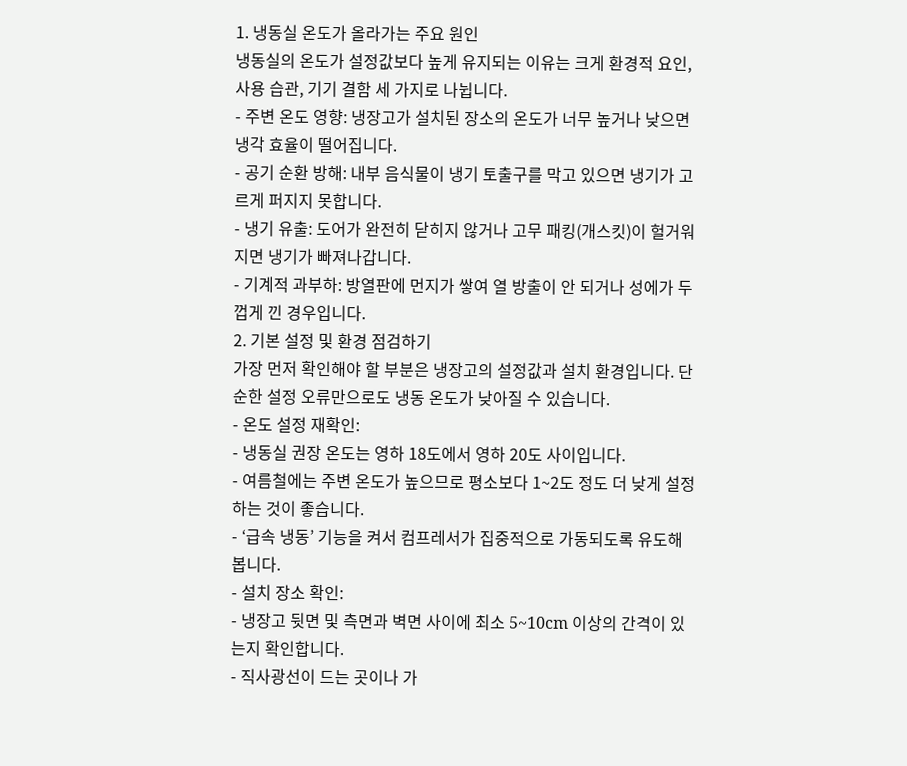1. 냉동실 온도가 올라가는 주요 원인
냉동실의 온도가 설정값보다 높게 유지되는 이유는 크게 환경적 요인, 사용 습관, 기기 결함 세 가지로 나뉩니다.
- 주변 온도 영향: 냉장고가 설치된 장소의 온도가 너무 높거나 낮으면 냉각 효율이 떨어집니다.
- 공기 순환 방해: 내부 음식물이 냉기 토출구를 막고 있으면 냉기가 고르게 퍼지지 못합니다.
- 냉기 유출: 도어가 완전히 닫히지 않거나 고무 패킹(개스킷)이 헐거워지면 냉기가 빠져나갑니다.
- 기계적 과부하: 방열판에 먼지가 쌓여 열 방출이 안 되거나 성에가 두껍게 낀 경우입니다.
2. 기본 설정 및 환경 점검하기
가장 먼저 확인해야 할 부분은 냉장고의 설정값과 설치 환경입니다. 단순한 설정 오류만으로도 냉동 온도가 낮아질 수 있습니다.
- 온도 설정 재확인:
- 냉동실 권장 온도는 영하 18도에서 영하 20도 사이입니다.
- 여름철에는 주변 온도가 높으므로 평소보다 1~2도 정도 더 낮게 설정하는 것이 좋습니다.
- ‘급속 냉동’ 기능을 켜서 컴프레서가 집중적으로 가동되도록 유도해 봅니다.
- 설치 장소 확인:
- 냉장고 뒷면 및 측면과 벽면 사이에 최소 5~10cm 이상의 간격이 있는지 확인합니다.
- 직사광선이 드는 곳이나 가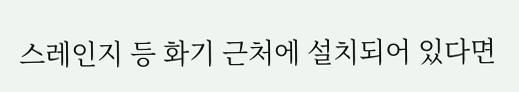스레인지 등 화기 근처에 설치되어 있다면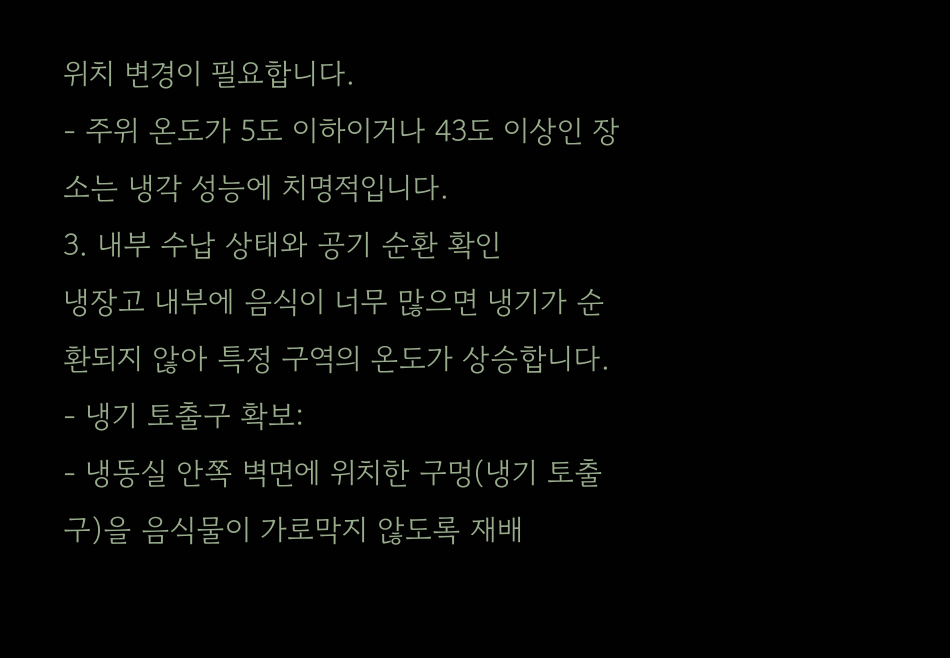위치 변경이 필요합니다.
- 주위 온도가 5도 이하이거나 43도 이상인 장소는 냉각 성능에 치명적입니다.
3. 내부 수납 상태와 공기 순환 확인
냉장고 내부에 음식이 너무 많으면 냉기가 순환되지 않아 특정 구역의 온도가 상승합니다.
- 냉기 토출구 확보:
- 냉동실 안쪽 벽면에 위치한 구멍(냉기 토출구)을 음식물이 가로막지 않도록 재배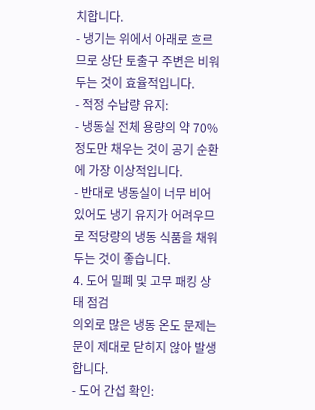치합니다.
- 냉기는 위에서 아래로 흐르므로 상단 토출구 주변은 비워두는 것이 효율적입니다.
- 적정 수납량 유지:
- 냉동실 전체 용량의 약 70% 정도만 채우는 것이 공기 순환에 가장 이상적입니다.
- 반대로 냉동실이 너무 비어 있어도 냉기 유지가 어려우므로 적당량의 냉동 식품을 채워두는 것이 좋습니다.
4. 도어 밀폐 및 고무 패킹 상태 점검
의외로 많은 냉동 온도 문제는 문이 제대로 닫히지 않아 발생합니다.
- 도어 간섭 확인: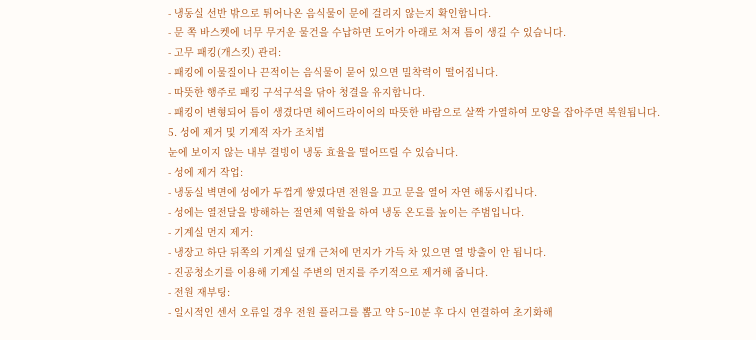- 냉동실 선반 밖으로 튀어나온 음식물이 문에 걸리지 않는지 확인합니다.
- 문 쪽 바스켓에 너무 무거운 물건을 수납하면 도어가 아래로 처져 틈이 생길 수 있습니다.
- 고무 패킹(개스킷) 관리:
- 패킹에 이물질이나 끈적이는 음식물이 묻어 있으면 밀착력이 떨어집니다.
- 따뜻한 행주로 패킹 구석구석을 닦아 청결을 유지합니다.
- 패킹이 변형되어 틈이 생겼다면 헤어드라이어의 따뜻한 바람으로 살짝 가열하여 모양을 잡아주면 복원됩니다.
5. 성에 제거 및 기계적 자가 조치법
눈에 보이지 않는 내부 결빙이 냉동 효율을 떨어뜨릴 수 있습니다.
- 성에 제거 작업:
- 냉동실 벽면에 성에가 두껍게 쌓였다면 전원을 끄고 문을 열어 자연 해동시킵니다.
- 성에는 열전달을 방해하는 절연체 역할을 하여 냉동 온도를 높이는 주범입니다.
- 기계실 먼지 제거:
- 냉장고 하단 뒤쪽의 기계실 덮개 근처에 먼지가 가득 차 있으면 열 방출이 안 됩니다.
- 진공청소기를 이용해 기계실 주변의 먼지를 주기적으로 제거해 줍니다.
- 전원 재부팅:
- 일시적인 센서 오류일 경우 전원 플러그를 뽑고 약 5~10분 후 다시 연결하여 초기화해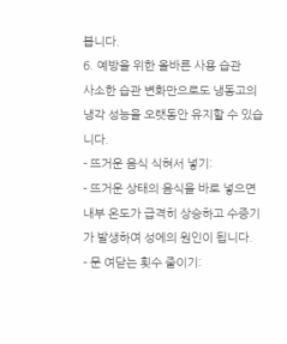봅니다.
6. 예방을 위한 올바른 사용 습관
사소한 습관 변화만으로도 냉동고의 냉각 성능을 오랫동안 유지할 수 있습니다.
- 뜨거운 음식 식혀서 넣기:
- 뜨거운 상태의 음식을 바로 넣으면 내부 온도가 급격히 상승하고 수증기가 발생하여 성에의 원인이 됩니다.
- 문 여닫는 횟수 줄이기: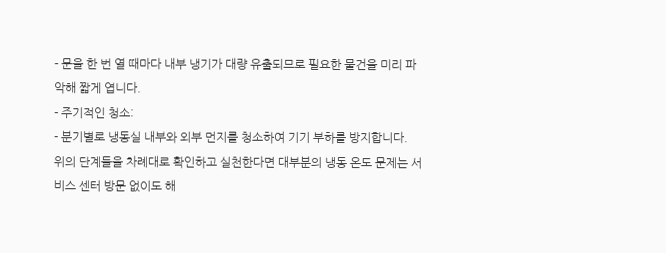- 문을 한 번 열 때마다 내부 냉기가 대량 유출되므로 필요한 물건을 미리 파악해 짧게 엽니다.
- 주기적인 청소:
- 분기별로 냉동실 내부와 외부 먼지를 청소하여 기기 부하를 방지합니다.
위의 단계들을 차례대로 확인하고 실천한다면 대부분의 냉동 온도 문제는 서비스 센터 방문 없이도 해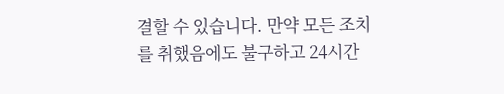결할 수 있습니다. 만약 모든 조치를 취했음에도 불구하고 24시간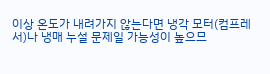이상 온도가 내려가지 않는다면 냉각 모터(컴프레서)나 냉매 누설 문제일 가능성이 높으므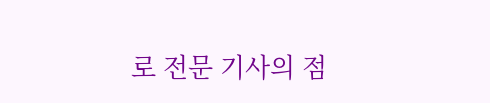로 전문 기사의 점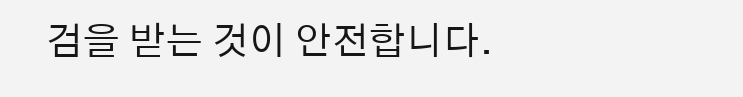검을 받는 것이 안전합니다.